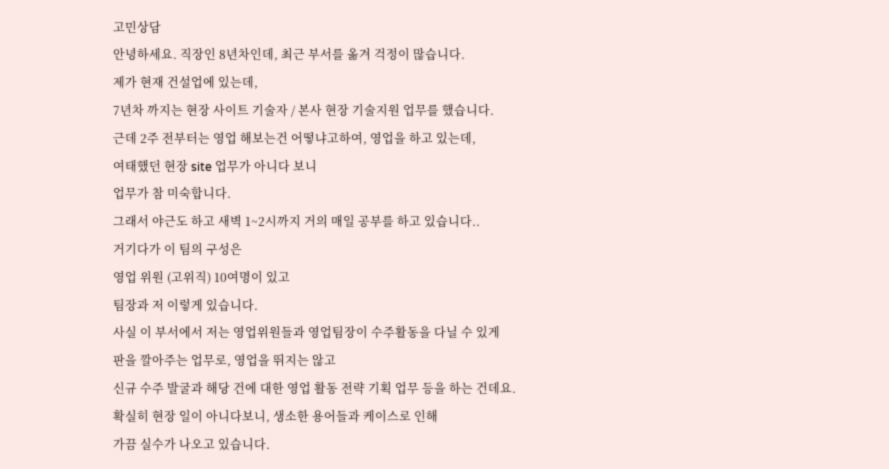고민상담
안녕하세요. 직장인 8년차인데, 최근 부서를 옮겨 걱정이 많습니다.
제가 현재 건설업에 있는데,
7년차 까지는 현장 사이트 기술자 / 본사 현장 기술지원 업무를 했습니다.
근데 2주 전부터는 영업 해보는건 어떻냐고하여, 영업을 하고 있는데,
여태했던 현장 site 업무가 아니다 보니
업무가 참 미숙합니다.
그래서 야근도 하고 새벽 1~2시까지 거의 매일 공부를 하고 있습니다..
거기다가 이 팀의 구성은
영업 위원 (고위직) 10여명이 있고
팀장과 저 이렇게 있습니다.
사실 이 부서에서 저는 영업위원들과 영업팀장이 수주활동을 다닐 수 있게
판을 깔아주는 업무로, 영업을 뛰지는 않고
신규 수주 발굴과 해당 건에 대한 영업 활동 전략 기획 업무 등을 하는 건데요.
확실히 현장 일이 아니다보니, 생소한 용어들과 케이스로 인해
가끔 실수가 나오고 있습니다.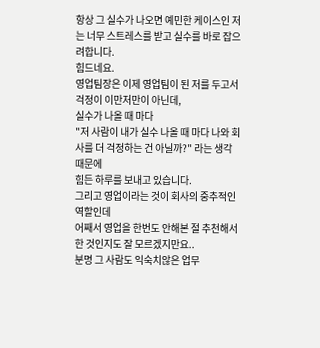항상 그 실수가 나오면 예민한 케이스인 저는 너무 스트레스를 받고 실수를 바로 잡으려합니다.
힘드네요.
영업팀장은 이제 영업팀이 된 저를 두고서 걱정이 이만저만이 아닌데,
실수가 나올 때 마다
"저 사람이 내가 실수 나올 때 마다 나와 회사를 더 걱정하는 건 아닐까?" 라는 생각 때문에
힘든 하루를 보내고 있습니다.
그리고 영업이라는 것이 회사의 중추적인 역할인데
어째서 영업을 한번도 안해본 절 추천해서 한 것인지도 잘 모르겠지만요..
분명 그 사람도 익숙치않은 업무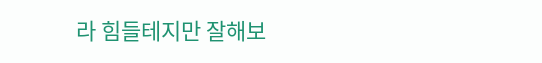라 힘들테지만 잘해보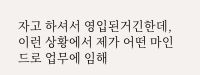자고 하셔서 영입된거긴한데,
이런 상황에서 제가 어떤 마인드로 업무에 임해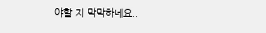야할 지 막막하네요..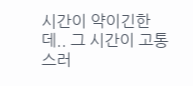시간이 약이긴한데.. 그 시간이 고통스러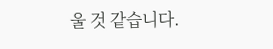울 것 같습니다.